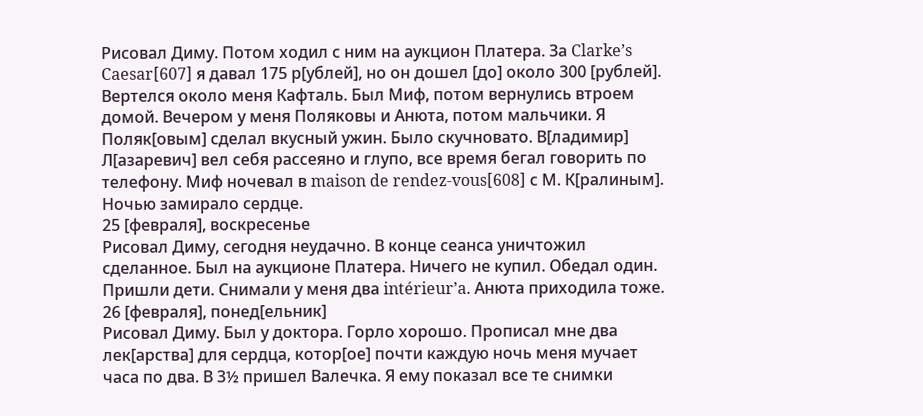Рисовал Диму. Потом ходил с ним на аукцион Платера. За Clarke’s Caesar[607] я давал 175 р[ублей], но он дошел [до] около 300 [рублей]. Вертелся около меня Кафталь. Был Миф, потом вернулись втроем домой. Вечером у меня Поляковы и Анюта, потом мальчики. Я Поляк[овым] сделал вкусный ужин. Было скучновато. В[ладимир] Л[азаревич] вел себя рассеяно и глупо, все время бегал говорить по телефону. Миф ночевал в maison de rendez-vous[608] с М. К[ралиным].
Ночью замирало сердце.
25 [февраля], воскресенье
Рисовал Диму, сегодня неудачно. В конце сеанса уничтожил сделанное. Был на аукционе Платера. Ничего не купил. Обедал один. Пришли дети. Снимали у меня два intérieur’a. Анюта приходила тоже.
26 [февраля], понед[ельник]
Рисовал Диму. Был у доктора. Горло хорошо. Прописал мне два лек[арства] для сердца, котор[ое] почти каждую ночь меня мучает часа по два. В 3½ пришел Валечка. Я ему показал все те снимки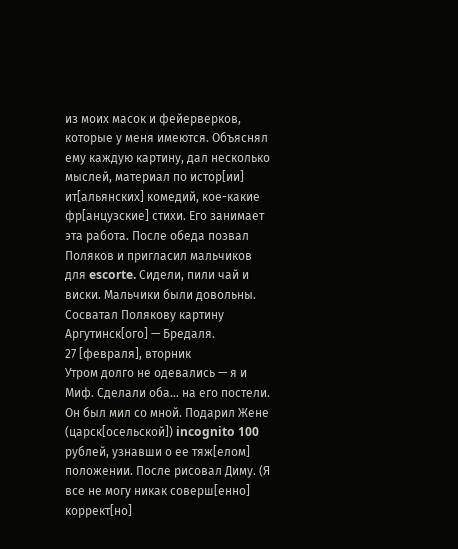из моих масок и фейерверков, которые у меня имеются. Объяснял ему каждую картину, дал несколько мыслей, материал по истор[ии] ит[альянских] комедий, кое-какие фр[анцузские] стихи. Его занимает эта работа. После обеда позвал Поляков и пригласил мальчиков для escorte. Сидели, пили чай и виски. Мальчики были довольны. Сосватал Полякову картину Аргутинск[ого] — Бредаля.
27 [февраля], вторник
Утром долго не одевались — я и Миф. Сделали оба… на его постели. Он был мил со мной. Подарил Жене (царск[осельской]) incognito 100 рублей, узнавши о ее тяж[елом] положении. После рисовал Диму. (Я все не могу никак соверш[енно] коррект[но]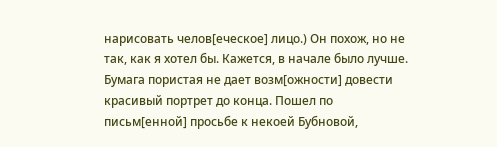нарисовать челов[еческое] лицо.) Он похож, но не так, как я хотел бы. Кажется, в начале было лучше. Бумага пористая не дает возм[ожности] довести красивый портрет до конца. Пошел по письм[енной] просьбе к некоей Бубновой,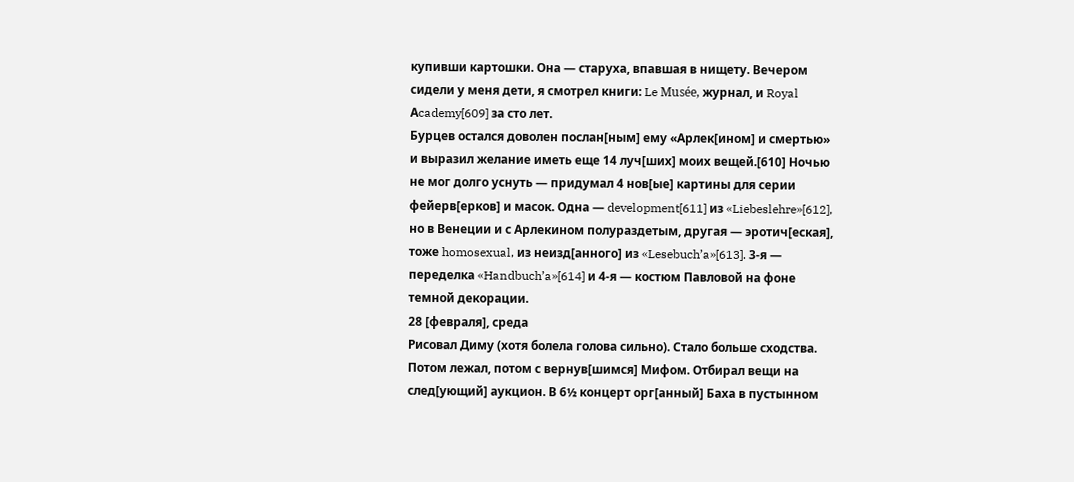купивши картошки. Она — старуха, впавшая в нищету. Вечером сидели у меня дети, я смотрел книги: Le Musée, журнал, и Royal Аcademy[609] за сто лет.
Бурцев остался доволен послан[ным] ему «Арлек[ином] и смертью» и выразил желание иметь еще 14 луч[ших] моих вещей.[610] Ночью не мог долго уснуть — придумал 4 нов[ые] картины для серии фейерв[ерков] и масок. Одна — development[611] из «Liebeslehre»[612], но в Венеции и с Арлекином полураздетым, другая — эротич[еская], тоже homosexual, из неизд[анного] из «Lesebuch’a»[613]. 3-я — переделка «Handbuch’a»[614] и 4-я — костюм Павловой на фоне темной декорации.
28 [февраля], среда
Рисовал Диму (хотя болела голова сильно). Стало больше сходства. Потом лежал, потом с вернув[шимся] Мифом. Отбирал вещи на след[ующий] аукцион. В 6½ концерт орг[анный] Баха в пустынном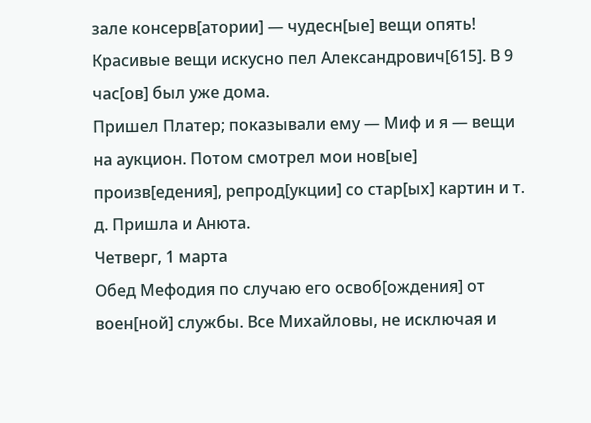зале консерв[атории] — чудесн[ые] вещи опять! Красивые вещи искусно пел Александрович[615]. В 9 час[ов] был уже дома.
Пришел Платер; показывали ему — Миф и я — вещи на аукцион. Потом смотрел мои нов[ые] произв[едения], репрод[укции] со стар[ых] картин и т. д. Пришла и Анюта.
Четверг, 1 марта
Обед Мефодия по случаю его освоб[ождения] от воен[ной] службы. Все Михайловы, не исключая и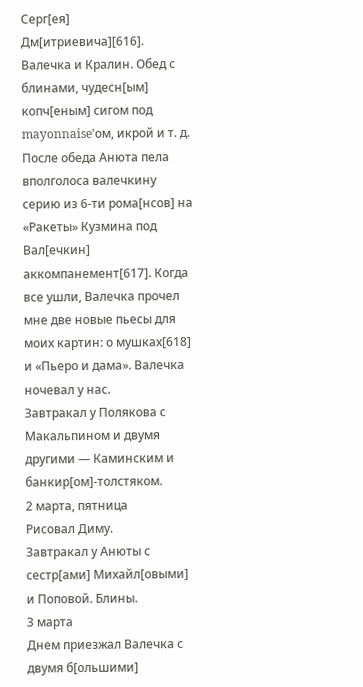Серг[ея] Дм[итриевича][616]. Валечка и Кралин. Обед с блинами, чудесн[ым] копч[еным] сигом под mayonnaise’ом, икрой и т. д.
После обеда Анюта пела вполголоса валечкину серию из 6-ти рома[нсов] на «Ракеты» Кузмина под Вал[ечкин] аккомпанемент[617]. Когда все ушли, Валечка прочел мне две новые пьесы для моих картин: о мушках[618] и «Пьеро и дама». Валечка ночевал у нас.
Завтракал у Полякова с Макальпином и двумя другими — Каминским и банкир[ом]-толстяком.
2 марта, пятница
Рисовал Диму.
Завтракал у Анюты с сестр[ами] Михайл[овыми] и Поповой. Блины.
3 марта
Днем приезжал Валечка с двумя б[ольшими]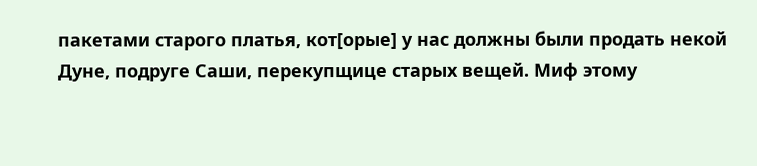пакетами старого платья, кот[орые] у нас должны были продать некой Дуне, подруге Саши, перекупщице старых вещей. Миф этому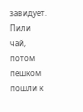завидует.
Пили чай, потом пешком пошли к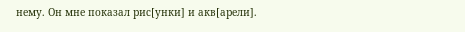нему. Он мне показал рис[унки] и акв[арели].